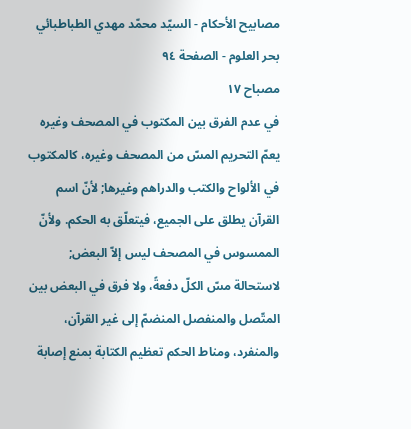مصابيح الأحكام - السيّد محمّد مهدي الطباطبائي بحر العلوم - الصفحة ٩٤
مصباح ١٧
في عدم الفرق بين المكتوب في المصحف وغيره
يعمّ التحريم المسّ من المصحف وغيره، كالمكتوب في الألواح والكتب والدراهم وغيرها; لأنّ اسم القرآن يطلق على الجميع، فيتعلّق به الحكم. ولأنّ الممسوس في المصحف ليس إلاّ البعض; لاستحالة مسّ الكلّ دفعةً، ولا فرق في البعض بين المتّصل والمنفصل المنضمّ إلى غير القرآن، والمنفرد، ومناط الحكم تعظيم الكتابة بمنع إصابة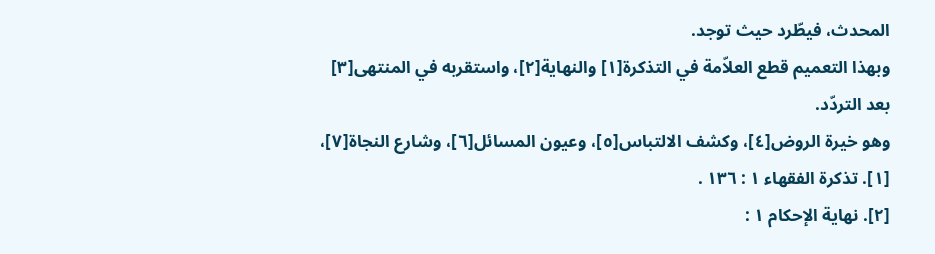المحدث، فيطّرد حيث توجد.
وبهذا التعميم قطع العلاّمة في التذكرة[١] والنهاية[٢]، واستقربه في المنتهى[٣] بعد التردّد.
وهو خيرة الروض[٤]، وكشف الالتباس[٥]، وعيون المسائل[٦]، وشارع النجاة[٧]،
[١]. تذكرة الفقهاء ١ : ١٣٦ .
[٢]. نهاية الإحكام ١ :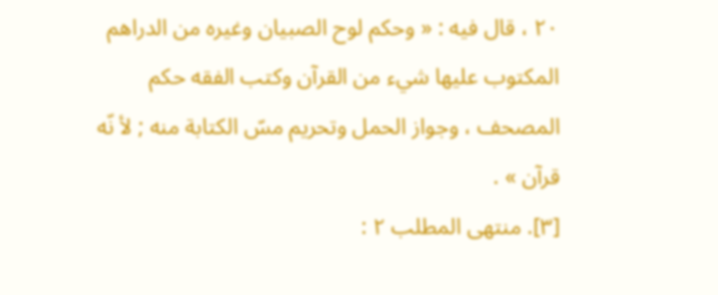٢٠ ، قال فيه : « وحكم لوح الصبيان وغيره من الدراهم المكتوب عليها شيء من القرآن وكتب الفقه حكم المصحف ، وجواز الحمل وتحريم مسّ الكتابة منه ; لأ نّه قرآن » .
[٣]. منتهى المطلب ٢ :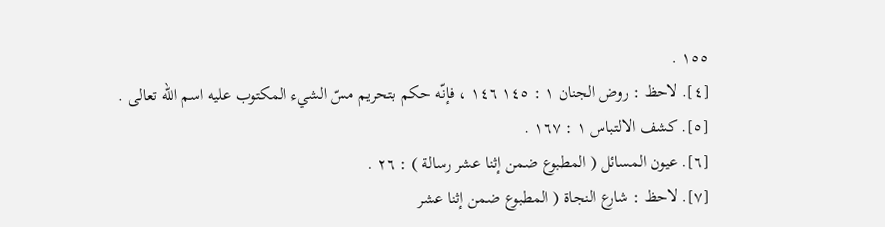١٥٥ .
[٤]. لاحظ : روض الجنان ١ : ١٤٥ ١٤٦ ، فإنّه حكم بتحريم مسّ الشيء المكتوب عليه اسم الله تعالى .
[٥]. كشف الالتباس ١ : ١٦٧ .
[٦]. عيون المسائل ( المطبوع ضمن إثنا عشر رسالة ) : ٢٦ .
[٧]. لاحظ : شارع النجاة ( المطبوع ضمن إثنا عشر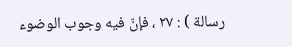رسالة ) : ٢٧ ، فإنّ فيه وجوب الوضوء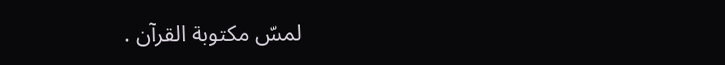لمسّ مكتوبة القرآن .